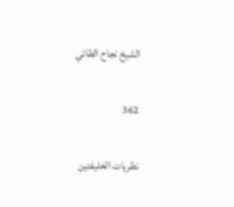الشيخ نجاح الطائي

362

نظريات الخليفتين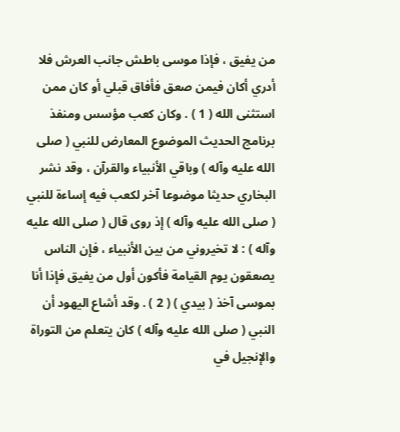من يفيق ، فإذا موسى باطش جانب العرش فلا أدري أكان فيمن صعق فأفاق قبلي أو كان ممن استثنى الله ( 1 ) . وكان كعب مؤسس ومنفذ برنامج الحديث الموضوع المعارض للنبي ( صلى الله عليه وآله ) وباقي الأنبياء والقرآن ، وقد نشر البخاري حديثا موضوعا آخر لكعب فيه إساءة للنبي ( صلى الله عليه وآله ) إذ روى قال ( صلى الله عليه وآله ) : لا تخيروني من بين الأنبياء ، فإن الناس يصعقون يوم القيامة فأكون أول من يفيق فإذا أنا بموسى آخذ ( بيدي ) ( 2 ) . وقد أشاع اليهود أن النبي ( صلى الله عليه وآله ) كان يتعلم من التوراة والإنجيل في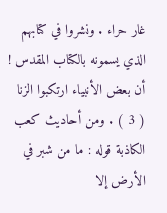غار حراء . ونشروا في كتابهم الذي يسمونه بالكتاب المقدس ! أن بعض الأنبياء ارتكبوا الزنا ( 3 ) . ومن أحاديث كعب الكاذبة قوله : ما من شبر في الأرض إلا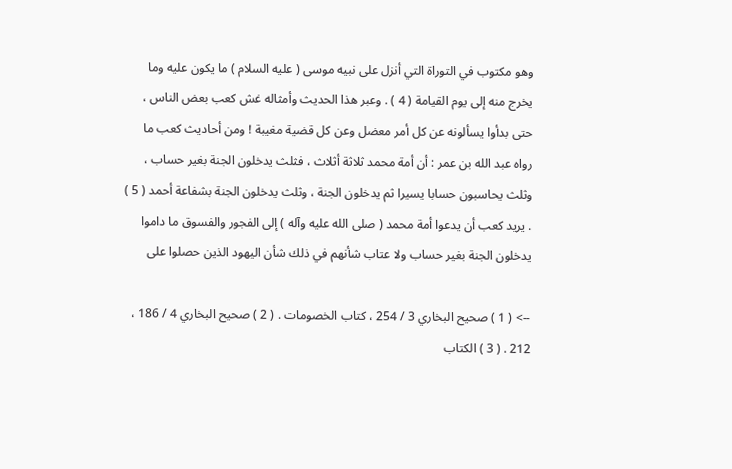وهو مكتوب في التوراة التي أنزل على نبيه موسى ( عليه السلام ) ما يكون عليه وما يخرج منه إلى يوم القيامة ( 4 ) . وعبر هذا الحديث وأمثاله غش كعب بعض الناس ، حتى بدأوا يسألونه عن كل أمر معضل وعن كل قضية مغيبة ! ومن أحاديث كعب ما رواه عبد الله بن عمر : أن أمة محمد ثلاثة أثلاث ، فثلث يدخلون الجنة بغير حساب ، وثلث يحاسبون حسابا يسيرا ثم يدخلون الجنة ، وثلث يدخلون الجنة بشفاعة أحمد ( 5 ) . يريد كعب أن يدعوا أمة محمد ( صلى الله عليه وآله ) إلى الفجور والفسوق ما داموا يدخلون الجنة بغير حساب ولا عتاب شأنهم في ذلك شأن اليهود الذين حصلوا على

--> ( 1 ) صحيح البخاري 3 / 254 ، كتاب الخصومات . ( 2 ) صحيح البخاري 4 / 186 ، 212 . ( 3 ) الكتاب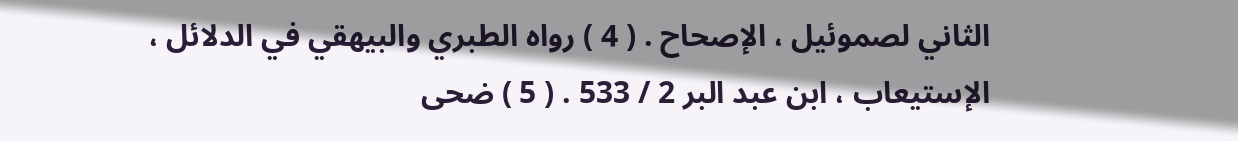الثاني لصموئيل ، الإصحاح . ( 4 ) رواه الطبري والبيهقي في الدلائل ، الإستيعاب ، ابن عبد البر 2 / 533 . ( 5 ) ضحى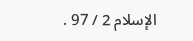الإسلام 2 / 97 .